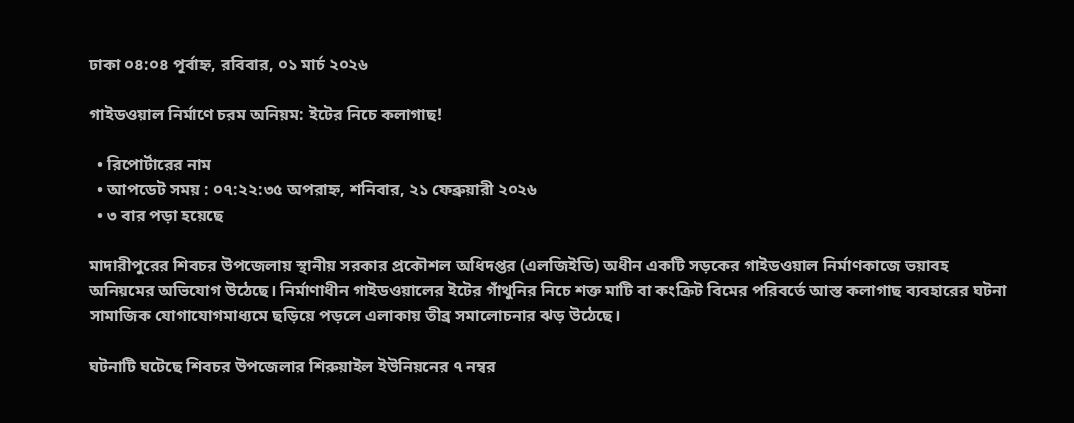ঢাকা ০৪:০৪ পূর্বাহ্ন, রবিবার, ০১ মার্চ ২০২৬

গাইডওয়াল নির্মাণে চরম অনিয়ম: ইটের নিচে কলাগাছ!

  • রিপোর্টারের নাম
  • আপডেট সময় : ০৭:২২:৩৫ অপরাহ্ন, শনিবার, ২১ ফেব্রুয়ারী ২০২৬
  • ৩ বার পড়া হয়েছে

মাদারীপুরের শিবচর উপজেলায় স্থানীয় সরকার প্রকৌশল অধিদপ্তর (এলজিইডি) অধীন একটি সড়কের গাইডওয়াল নির্মাণকাজে ভয়াবহ অনিয়মের অভিযোগ উঠেছে। নির্মাণাধীন গাইডওয়ালের ইটের গাঁথুনির নিচে শক্ত মাটি বা কংক্রিট বিমের পরিবর্তে আস্ত কলাগাছ ব্যবহারের ঘটনা সামাজিক যোগাযোগমাধ্যমে ছড়িয়ে পড়লে এলাকায় তীব্র সমালোচনার ঝড় উঠেছে।

ঘটনাটি ঘটেছে শিবচর উপজেলার শিরুয়াইল ইউনিয়নের ৭ নম্বর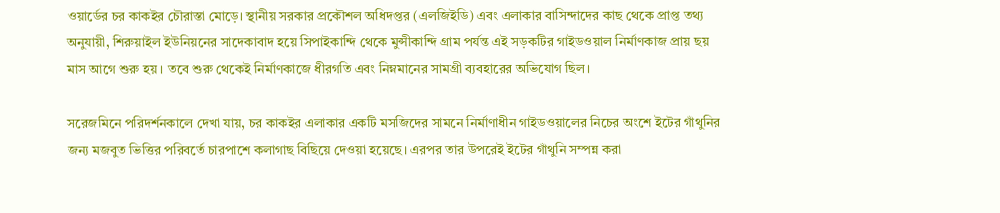ওয়ার্ডের চর কাকইর চৌরাস্তা মোড়ে। স্থানীয় সরকার প্রকৌশল অধিদপ্তর (এলজিইডি) এবং এলাকার বাসিন্দাদের কাছ থেকে প্রাপ্ত তথ্য অনুযায়ী, শিরুয়াইল ইউনিয়নের সাদেকাবাদ হয়ে সিপাইকান্দি থেকে মুন্সীকান্দি গ্রাম পর্যন্ত এই সড়কটির গাইডওয়াল নির্মাণকাজ প্রায় ছয় মাস আগে শুরু হয়। তবে শুরু থেকেই নির্মাণকাজে ধীরগতি এবং নিম্নমানের সামগ্রী ব্যবহারের অভিযোগ ছিল।

সরেজমিনে পরিদর্শনকালে দেখা যায়, চর কাকইর এলাকার একটি মসজিদের সামনে নির্মাণাধীন গাইডওয়ালের নিচের অংশে ইটের গাঁথুনির জন্য মজবুত ভিত্তির পরিবর্তে চারপাশে কলাগাছ বিছিয়ে দেওয়া হয়েছে। এরপর তার উপরেই ইটের গাঁথুনি সম্পন্ন করা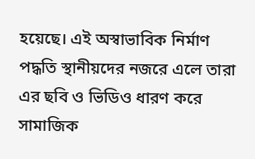হয়েছে। এই অস্বাভাবিক নির্মাণ পদ্ধতি স্থানীয়দের নজরে এলে তারা এর ছবি ও ভিডিও ধারণ করে সামাজিক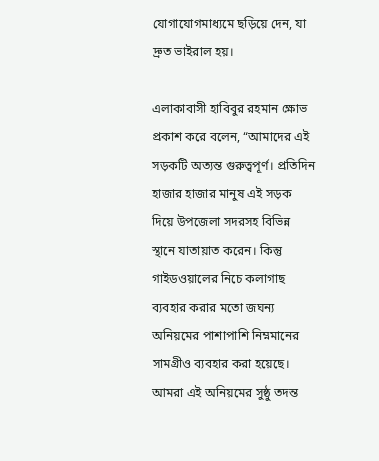যোগাযোগমাধ্যমে ছড়িয়ে দেন, যা দ্রুত ভাইরাল হয়।

এলাকাবাসী হাবিবুর রহমান ক্ষোভ প্রকাশ করে বলেন, “আমাদের এই সড়কটি অত্যন্ত গুরুত্বপূর্ণ। প্রতিদিন হাজার হাজার মানুষ এই সড়ক দিয়ে উপজেলা সদরসহ বিভিন্ন স্থানে যাতায়াত করেন। কিন্তু গাইডওয়ালের নিচে কলাগাছ ব্যবহার করার মতো জঘন্য অনিয়মের পাশাপাশি নিম্নমানের সামগ্রীও ব্যবহার করা হয়েছে। আমরা এই অনিয়মের সুষ্ঠু তদন্ত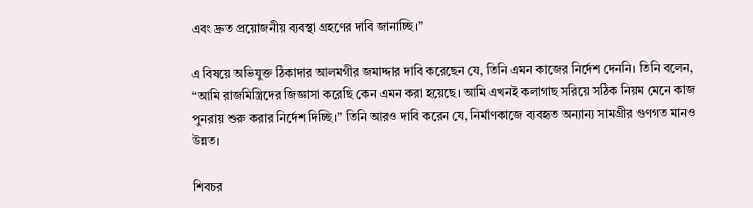এবং দ্রুত প্রয়োজনীয় ব্যবস্থা গ্রহণের দাবি জানাচ্ছি।”

এ বিষয়ে অভিযুক্ত ঠিকাদার আলমগীর জমাদ্দার দাবি করেছেন যে, তিনি এমন কাজের নির্দেশ দেননি। তিনি বলেন, “আমি রাজমিস্ত্রিদের জিজ্ঞাসা করেছি কেন এমন করা হয়েছে। আমি এখনই কলাগাছ সরিয়ে সঠিক নিয়ম মেনে কাজ পুনরায় শুরু করার নির্দেশ দিচ্ছি।” তিনি আরও দাবি করেন যে, নির্মাণকাজে ব্যবহৃত অন্যান্য সামগ্রীর গুণগত মানও উন্নত।

শিবচর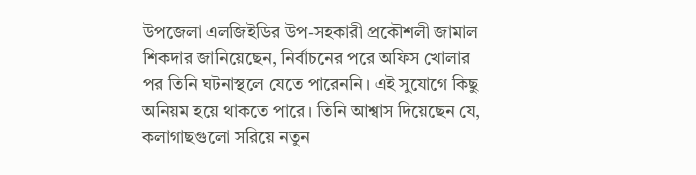উপজেলা এলজিইডির উপ-সহকারী প্রকৌশলী জামাল শিকদার জানিয়েছেন, নির্বাচনের পরে অফিস খোলার পর তিনি ঘটনাস্থলে যেতে পারেননি। এই সুযোগে কিছু অনিয়ম হয়ে থাকতে পারে। তিনি আশ্বাস দিয়েছেন যে, কলাগাছগুলো সরিয়ে নতুন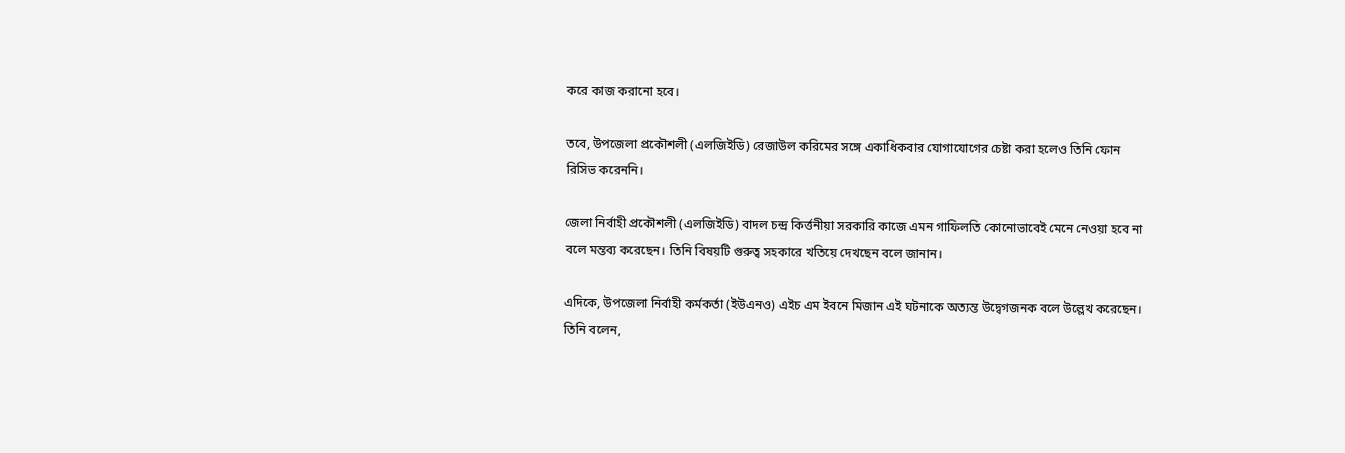করে কাজ করানো হবে।

তবে, উপজেলা প্রকৌশলী (এলজিইডি) রেজাউল করিমের সঙ্গে একাধিকবার যোগাযোগের চেষ্টা করা হলেও তিনি ফোন রিসিভ করেননি।

জেলা নির্বাহী প্রকৌশলী (এলজিইডি) বাদল চন্দ্র কির্ত্তনীয়া সরকারি কাজে এমন গাফিলতি কোনোভাবেই মেনে নেওয়া হবে না বলে মন্তব্য করেছেন। তিনি বিষয়টি গুরুত্ব সহকারে খতিয়ে দেখছেন বলে জানান।

এদিকে, উপজেলা নির্বাহী কর্মকর্তা (ইউএনও) এইচ এম ইবনে মিজান এই ঘটনাকে অত্যন্ত উদ্বেগজনক বলে উল্লেখ করেছেন। তিনি বলেন,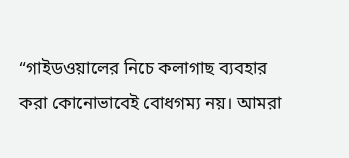“গাইডওয়ালের নিচে কলাগাছ ব্যবহার করা কোনোভাবেই বোধগম্য নয়। আমরা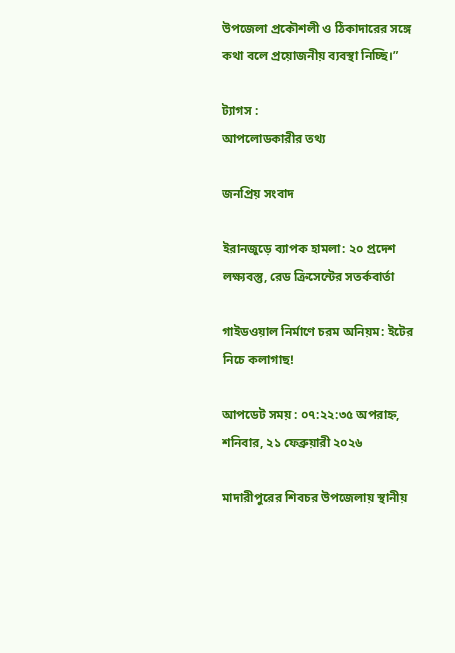উপজেলা প্রকৌশলী ও ঠিকাদারের সঙ্গে কথা বলে প্রয়োজনীয় ব্যবস্থা নিচ্ছি।”

ট্যাগস :
আপলোডকারীর তথ্য

জনপ্রিয় সংবাদ

ইরানজুড়ে ব্যাপক হামলা: ২০ প্রদেশ লক্ষ্যবস্তু, রেড ক্রিসেন্টের সতর্কবার্তা

গাইডওয়াল নির্মাণে চরম অনিয়ম: ইটের নিচে কলাগাছ!

আপডেট সময় : ০৭:২২:৩৫ অপরাহ্ন, শনিবার, ২১ ফেব্রুয়ারী ২০২৬

মাদারীপুরের শিবচর উপজেলায় স্থানীয়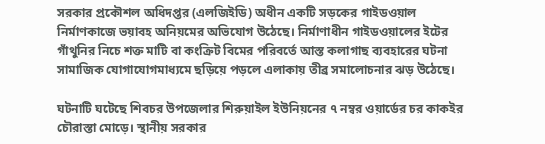সরকার প্রকৌশল অধিদপ্তর (এলজিইডি) অধীন একটি সড়কের গাইডওয়াল নির্মাণকাজে ভয়াবহ অনিয়মের অভিযোগ উঠেছে। নির্মাণাধীন গাইডওয়ালের ইটের গাঁথুনির নিচে শক্ত মাটি বা কংক্রিট বিমের পরিবর্তে আস্ত কলাগাছ ব্যবহারের ঘটনা সামাজিক যোগাযোগমাধ্যমে ছড়িয়ে পড়লে এলাকায় তীব্র সমালোচনার ঝড় উঠেছে।

ঘটনাটি ঘটেছে শিবচর উপজেলার শিরুয়াইল ইউনিয়নের ৭ নম্বর ওয়ার্ডের চর কাকইর চৌরাস্তা মোড়ে। স্থানীয় সরকার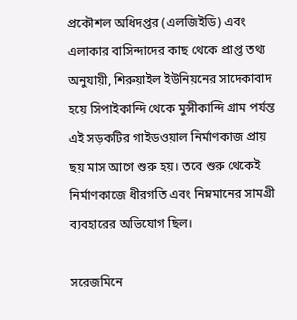প্রকৌশল অধিদপ্তর (এলজিইডি) এবং এলাকার বাসিন্দাদের কাছ থেকে প্রাপ্ত তথ্য অনুযায়ী, শিরুয়াইল ইউনিয়নের সাদেকাবাদ হয়ে সিপাইকান্দি থেকে মুন্সীকান্দি গ্রাম পর্যন্ত এই সড়কটির গাইডওয়াল নির্মাণকাজ প্রায় ছয় মাস আগে শুরু হয়। তবে শুরু থেকেই নির্মাণকাজে ধীরগতি এবং নিম্নমানের সামগ্রী ব্যবহারের অভিযোগ ছিল।

সরেজমিনে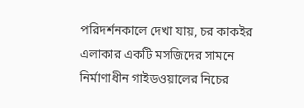পরিদর্শনকালে দেখা যায়, চর কাকইর এলাকার একটি মসজিদের সামনে নির্মাণাধীন গাইডওয়ালের নিচের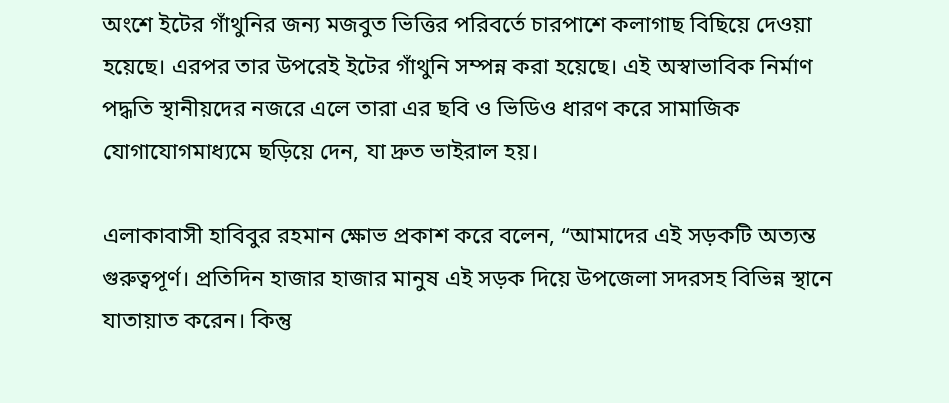অংশে ইটের গাঁথুনির জন্য মজবুত ভিত্তির পরিবর্তে চারপাশে কলাগাছ বিছিয়ে দেওয়া হয়েছে। এরপর তার উপরেই ইটের গাঁথুনি সম্পন্ন করা হয়েছে। এই অস্বাভাবিক নির্মাণ পদ্ধতি স্থানীয়দের নজরে এলে তারা এর ছবি ও ভিডিও ধারণ করে সামাজিক যোগাযোগমাধ্যমে ছড়িয়ে দেন, যা দ্রুত ভাইরাল হয়।

এলাকাবাসী হাবিবুর রহমান ক্ষোভ প্রকাশ করে বলেন, “আমাদের এই সড়কটি অত্যন্ত গুরুত্বপূর্ণ। প্রতিদিন হাজার হাজার মানুষ এই সড়ক দিয়ে উপজেলা সদরসহ বিভিন্ন স্থানে যাতায়াত করেন। কিন্তু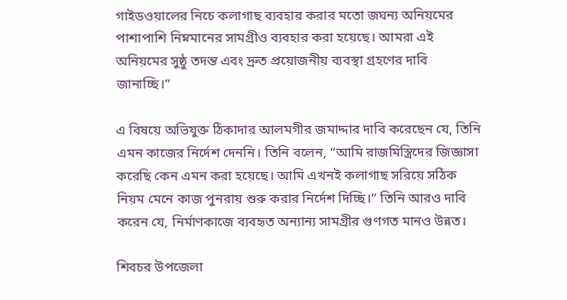গাইডওয়ালের নিচে কলাগাছ ব্যবহার করার মতো জঘন্য অনিয়মের পাশাপাশি নিম্নমানের সামগ্রীও ব্যবহার করা হয়েছে। আমরা এই অনিয়মের সুষ্ঠু তদন্ত এবং দ্রুত প্রয়োজনীয় ব্যবস্থা গ্রহণের দাবি জানাচ্ছি।”

এ বিষয়ে অভিযুক্ত ঠিকাদার আলমগীর জমাদ্দার দাবি করেছেন যে, তিনি এমন কাজের নির্দেশ দেননি। তিনি বলেন, “আমি রাজমিস্ত্রিদের জিজ্ঞাসা করেছি কেন এমন করা হয়েছে। আমি এখনই কলাগাছ সরিয়ে সঠিক নিয়ম মেনে কাজ পুনরায় শুরু করার নির্দেশ দিচ্ছি।” তিনি আরও দাবি করেন যে, নির্মাণকাজে ব্যবহৃত অন্যান্য সামগ্রীর গুণগত মানও উন্নত।

শিবচর উপজেলা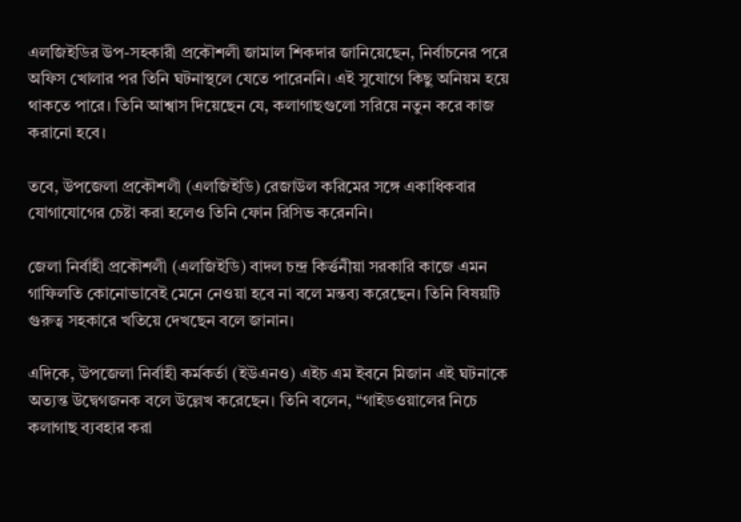এলজিইডির উপ-সহকারী প্রকৌশলী জামাল শিকদার জানিয়েছেন, নির্বাচনের পরে অফিস খোলার পর তিনি ঘটনাস্থলে যেতে পারেননি। এই সুযোগে কিছু অনিয়ম হয়ে থাকতে পারে। তিনি আশ্বাস দিয়েছেন যে, কলাগাছগুলো সরিয়ে নতুন করে কাজ করানো হবে।

তবে, উপজেলা প্রকৌশলী (এলজিইডি) রেজাউল করিমের সঙ্গে একাধিকবার যোগাযোগের চেষ্টা করা হলেও তিনি ফোন রিসিভ করেননি।

জেলা নির্বাহী প্রকৌশলী (এলজিইডি) বাদল চন্দ্র কির্ত্তনীয়া সরকারি কাজে এমন গাফিলতি কোনোভাবেই মেনে নেওয়া হবে না বলে মন্তব্য করেছেন। তিনি বিষয়টি গুরুত্ব সহকারে খতিয়ে দেখছেন বলে জানান।

এদিকে, উপজেলা নির্বাহী কর্মকর্তা (ইউএনও) এইচ এম ইবনে মিজান এই ঘটনাকে অত্যন্ত উদ্বেগজনক বলে উল্লেখ করেছেন। তিনি বলেন, “গাইডওয়ালের নিচে কলাগাছ ব্যবহার করা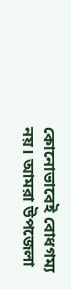কোনোভাবেই বোধগম্য নয়। আমরা উপজেলা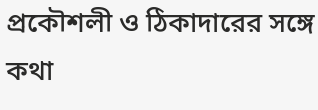প্রকৌশলী ও ঠিকাদারের সঙ্গে কথা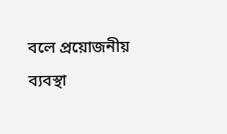বলে প্রয়োজনীয় ব্যবস্থা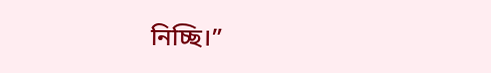নিচ্ছি।”